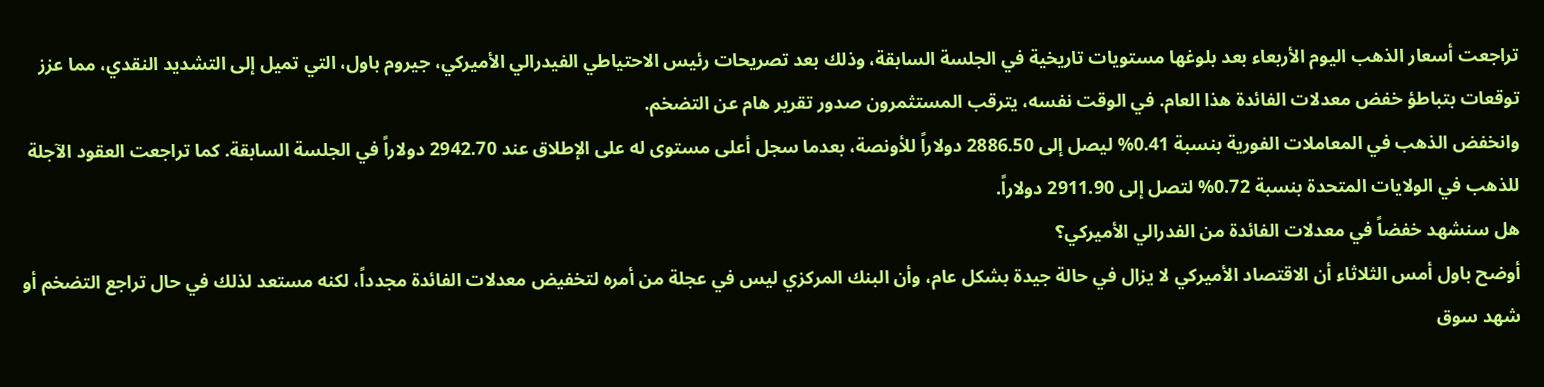تراجعت أسعار الذهب اليوم الأربعاء بعد بلوغها مستويات تاريخية في الجلسة السابقة، وذلك بعد تصريحات رئيس الاحتياطي الفيدرالي الأميركي، جيروم باول، التي تميل إلى التشديد النقدي، مما عزز توقعات بتباطؤ خفض معدلات الفائدة هذا العام. في الوقت نفسه، يترقب المستثمرون صدور تقرير هام عن التضخم.
وانخفض الذهب في المعاملات الفورية بنسبة 0.41% ليصل إلى 2886.50 دولاراً للأونصة، بعدما سجل أعلى مستوى له على الإطلاق عند 2942.70 دولاراً في الجلسة السابقة. كما تراجعت العقود الآجلة للذهب في الولايات المتحدة بنسبة 0.72% لتصل إلى 2911.90 دولاراً.
هل سنشهد خفضاً في معدلات الفائدة من الفدرالي الأميركي؟
أوضح باول أمس الثلاثاء أن الاقتصاد الأميركي لا يزال في حالة جيدة بشكل عام، وأن البنك المركزي ليس في عجلة من أمره لتخفيض معدلات الفائدة مجدداً، لكنه مستعد لذلك في حال تراجع التضخم أو شهد سوق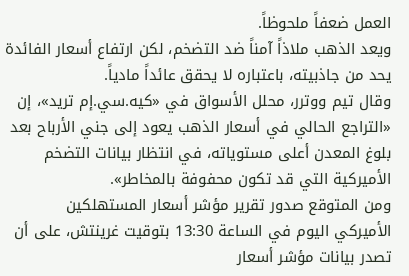العمل ضعفاً ملحوظاً.
ويعد الذهب ملاذاً آمناً ضد التضخم، لكن ارتفاع أسعار الفائدة يحد من جاذبيته، باعتباره لا يحقق عائداً مادياً.
وقال تيم ووترر، محلل الأسواق في «كيه.سي.إم تريد»، إن «التراجع الحالي في أسعار الذهب يعود إلى جني الأرباح بعد بلوغ المعدن أعلى مستوياته، في انتظار بيانات التضخم الأميركية التي قد تكون محفوفة بالمخاطر».
ومن المتوقع صدور تقرير مؤشر أسعار المستهلكين الأميركي اليوم في الساعة 13:30 بتوقيت غرينتش، على أن تصدر بيانات مؤشر أسعار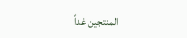المنتجين غداً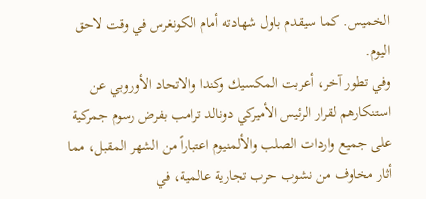الخميس. كما سيقدم باول شهادته أمام الكونغرس في وقت لاحق اليوم.
وفي تطور آخر، أعربت المكسيك وكندا والاتحاد الأوروبي عن استنكارهم لقرار الرئيس الأميركي دونالد ترامب بفرض رسوم جمركية على جميع واردات الصلب والألمنيوم اعتباراً من الشهر المقبل، مما أثار مخاوف من نشوب حرب تجارية عالمية، في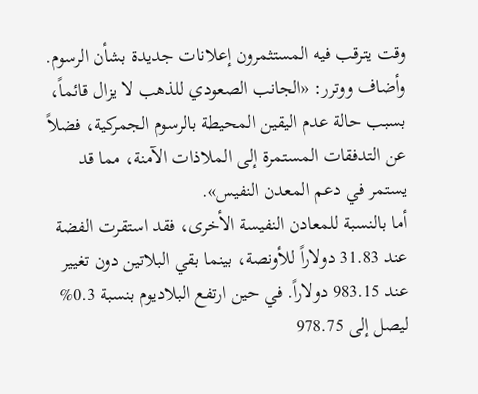وقت يترقب فيه المستثمرون إعلانات جديدة بشأن الرسوم.
وأضاف ووترر: «الجانب الصعودي للذهب لا يزال قائماً، بسبب حالة عدم اليقين المحيطة بالرسوم الجمركية، فضلاً عن التدفقات المستمرة إلى الملاذات الآمنة، مما قد يستمر في دعم المعدن النفيس».
أما بالنسبة للمعادن النفيسة الأخرى، فقد استقرت الفضة عند 31.83 دولاراً للأونصة، بينما بقي البلاتين دون تغيير عند 983.15 دولاراً. في حين ارتفع البلاديوم بنسبة 0.3% ليصل إلى 978.75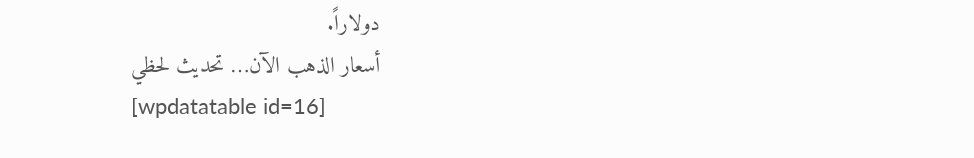دولاراً.
أسعار الذهب الآن… تحديث لحظي
[wpdatatable id=16]